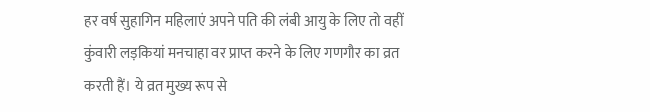हर वर्ष सुहागिन महिलाएं अपने पति की लंबी आयु के लिए तो वहीं कुंवारी लड़कियां मनचाहा वर प्राप्त करने के लिए गणगौर का व्रत करती हैं। ये व्रत मुख्य रूप से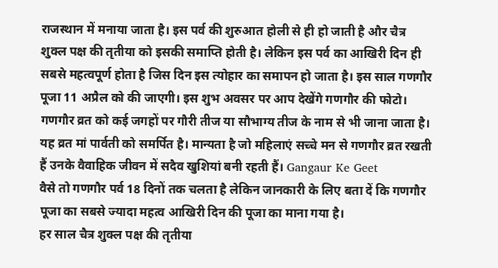राजस्थान में मनाया जाता है। इस पर्व की शुरुआत होली से ही हो जाती है और चैत्र शुक्ल पक्ष की तृतीया को इसकी समाप्ति होती है। लेकिन इस पर्व का आखिरी दिन ही सबसे महत्वपूर्ण होता है जिस दिन इस त्योहार का समापन हो जाता है। इस साल गणगौर पूजा 11 अप्रैल को की जाएगी। इस शुभ अवसर पर आप देखेंगे गणगौर की फोटो।
गणगौर व्रत को कई जगहों पर गौरी तीज या सौभाग्य तीज के नाम से भी जाना जाता है। यह व्रत मां पार्वती को समर्पित है। मान्यता है जो महिलाएं सच्चे मन से गणगौर व्रत रखती हैं उनके वैवाहिक जीवन में सदैव खुशियां बनी रहती हैं। Gangaur Ke Geet
वैसे तो गणगौर पर्व 18 दिनों तक चलता है लेकिन जानकारी के लिए बता दें कि गणगौर पूजा का सबसे ज्यादा महत्व आखिरी दिन की पूजा का माना गया है।
हर साल चैत्र शुक्ल पक्ष की तृतीया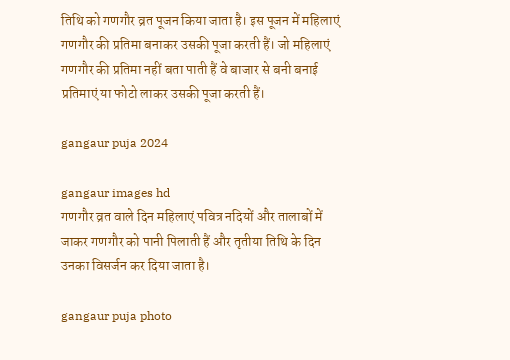तिथि को गणगौर व्रत पूजन किया जाता है। इस पूजन में महिलाएं गणगौर की प्रतिमा बनाकर उसकी पूजा करती हैं। जो महिलाएं गणगौर की प्रतिमा नहीं बता पाती हैं वे बाजार से बनी बनाई प्रतिमाएं या फोटो लाकर उसकी पूजा करती हैं।

gangaur puja 2024

gangaur images hd
गणगौर व्रत वाले दिन महिलाएं पवित्र नदियों और तालाबों में जाकर गणगौर को पानी पिलाती हैं और तृतीया तिथि के दिन उनका विसर्जन कर दिया जाता है।

gangaur puja photo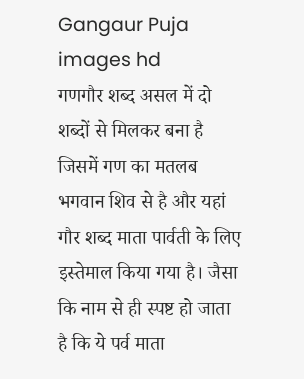Gangaur Puja images hd
गणगौर शब्द असल में दो शब्दों से मिलकर बना है जिसमें गण का मतलब भगवान शिव से है और यहां गौर शब्द माता पार्वती के लिए इस्तेमाल किया गया है। जैसा कि नाम से ही स्पष्ट हो जाता है कि ये पर्व माता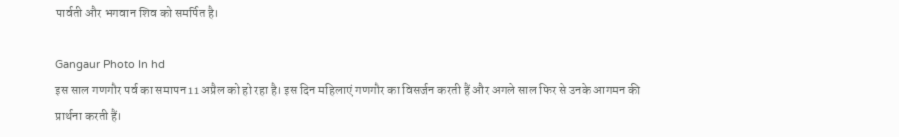पार्वती और भगवान शिव को समर्पित है।

Gangaur Photo In hd
इस साल गणगौर पर्व का समापन 11 अप्रैल को हो रहा है। इस दिन महिलाएं गणगौर का विसर्जन करती हैं और अगले साल फिर से उनके आगमन की प्रार्थना करती हैं।